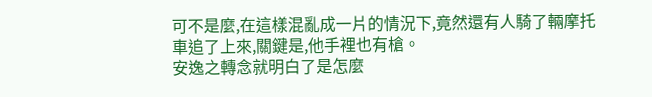可不是麼,在這樣混亂成一片的情況下,竟然還有人騎了輛摩托車追了上來,關鍵是,他手裡也有槍。
安逸之轉念就明白了是怎麼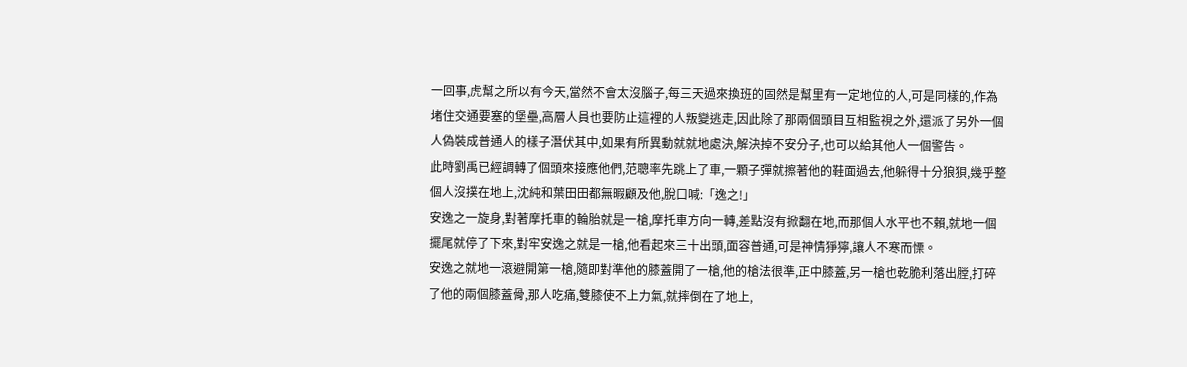一回事,虎幫之所以有今天,當然不會太沒腦子,每三天過來換班的固然是幫里有一定地位的人,可是同樣的,作為堵住交通要塞的堡壘,高層人員也要防止這裡的人叛變逃走,因此除了那兩個頭目互相監視之外,還派了另外一個人偽裝成普通人的樣子潛伏其中,如果有所異動就就地處決,解決掉不安分子,也可以給其他人一個警告。
此時劉禹已經調轉了個頭來接應他們,范聰率先跳上了車,一顆子彈就擦著他的鞋面過去,他躲得十分狼狽,幾乎整個人沒撲在地上,沈純和葉田田都無暇顧及他,脫口喊:「逸之!」
安逸之一旋身,對著摩托車的輪胎就是一槍,摩托車方向一轉,差點沒有掀翻在地,而那個人水平也不賴,就地一個擺尾就停了下來,對牢安逸之就是一槍,他看起來三十出頭,面容普通,可是神情猙獰,讓人不寒而慄。
安逸之就地一滾避開第一槍,隨即對準他的膝蓋開了一槍,他的槍法很準,正中膝蓋,另一槍也乾脆利落出膛,打碎了他的兩個膝蓋骨,那人吃痛,雙膝使不上力氣,就摔倒在了地上,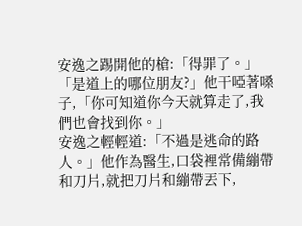安逸之踢開他的槍:「得罪了。」
「是道上的哪位朋友?」他干啞著嗓子,「你可知道你今天就算走了,我們也會找到你。」
安逸之輕輕道:「不過是逃命的路人。」他作為醫生,口袋裡常備繃帶和刀片,就把刀片和繃帶丟下,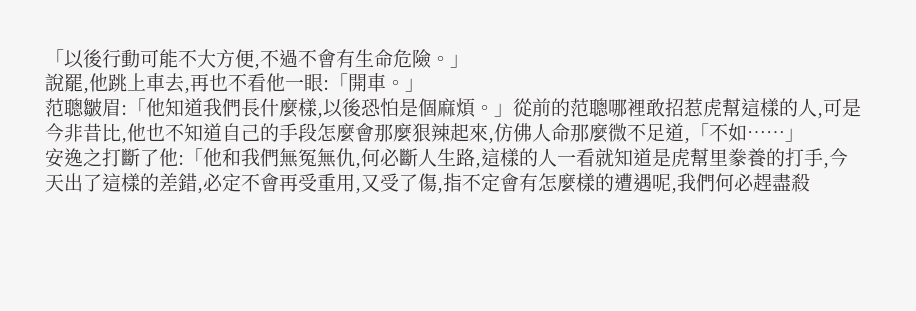「以後行動可能不大方便,不過不會有生命危險。」
說罷,他跳上車去,再也不看他一眼:「開車。」
范聰皺眉:「他知道我們長什麼樣,以後恐怕是個麻煩。」從前的范聰哪裡敢招惹虎幫這樣的人,可是今非昔比,他也不知道自己的手段怎麼會那麼狠辣起來,仿佛人命那麼微不足道,「不如……」
安逸之打斷了他:「他和我們無冤無仇,何必斷人生路,這樣的人一看就知道是虎幫里豢養的打手,今天出了這樣的差錯,必定不會再受重用,又受了傷,指不定會有怎麼樣的遭遇呢,我們何必趕盡殺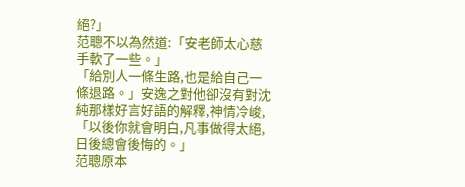絕?」
范聰不以為然道:「安老師太心慈手軟了一些。」
「給別人一條生路,也是給自己一條退路。」安逸之對他卻沒有對沈純那樣好言好語的解釋,神情冷峻,「以後你就會明白,凡事做得太絕,日後總會後悔的。」
范聰原本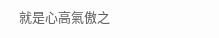就是心高氣傲之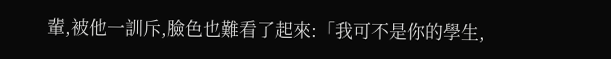輩,被他一訓斥,臉色也難看了起來:「我可不是你的學生,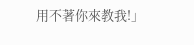用不著你來教我!」